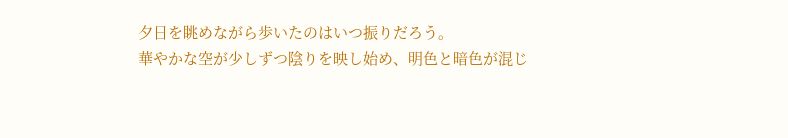夕日を眺めながら歩いたのはいつ振りだろう。
華やかな空が少しずつ陰りを映し始め、明色と暗色が混じ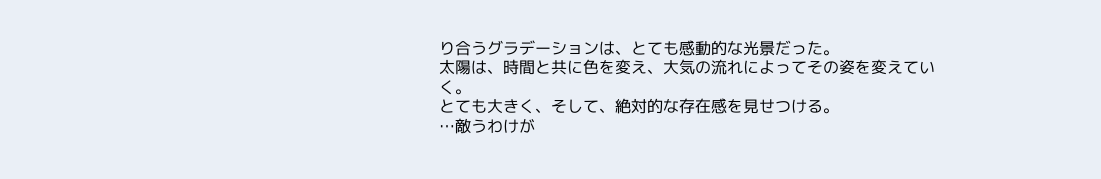り合うグラデーションは、とても感動的な光景だった。
太陽は、時間と共に色を変え、大気の流れによってその姿を変えていく。
とても大きく、そして、絶対的な存在感を見せつける。
…敵うわけが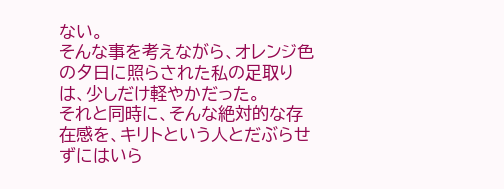ない。
そんな事を考えながら、オレンジ色の夕日に照らされた私の足取りは、少しだけ軽やかだった。
それと同時に、そんな絶対的な存在感を、キリトという人とだぶらせずにはいら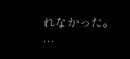れなかった。
…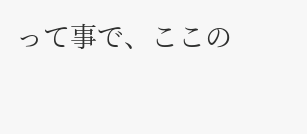って事で、ここの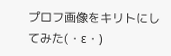プロフ画像をキリトにしてみた(・ε・)